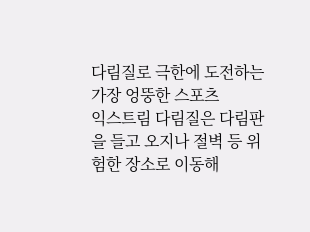다림질로 극한에 도전하는 가장 엉뚱한 스포츠
익스트림 다림질은 다림판을 들고 오지나 절벽 등 위험한 장소로 이동해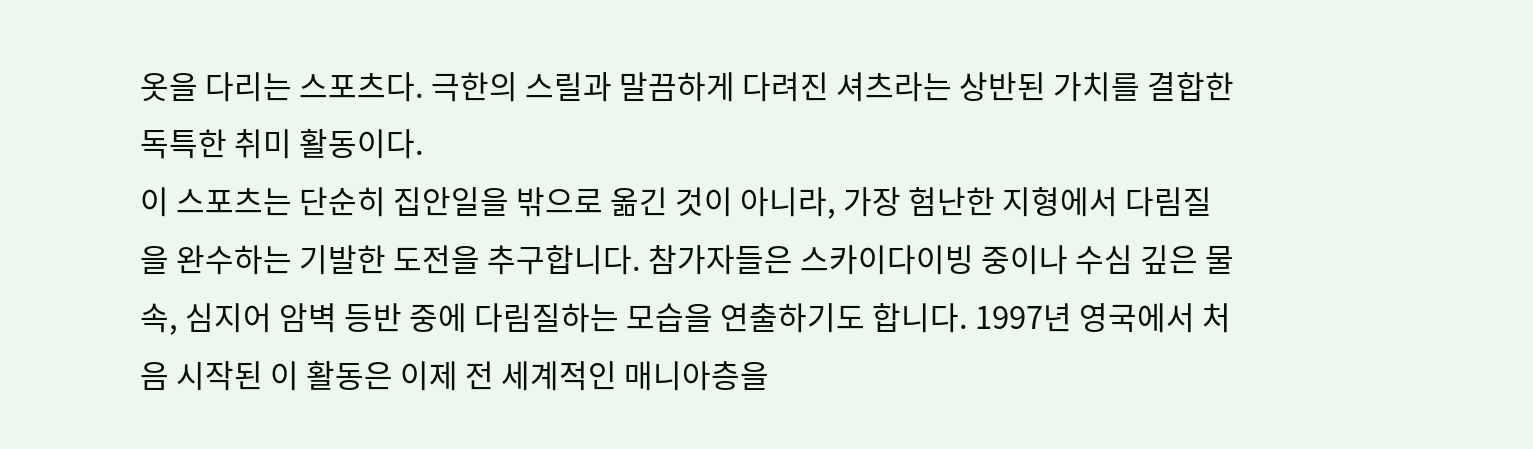옷을 다리는 스포츠다. 극한의 스릴과 말끔하게 다려진 셔츠라는 상반된 가치를 결합한 독특한 취미 활동이다.
이 스포츠는 단순히 집안일을 밖으로 옮긴 것이 아니라, 가장 험난한 지형에서 다림질을 완수하는 기발한 도전을 추구합니다. 참가자들은 스카이다이빙 중이나 수심 깊은 물속, 심지어 암벽 등반 중에 다림질하는 모습을 연출하기도 합니다. 1997년 영국에서 처음 시작된 이 활동은 이제 전 세계적인 매니아층을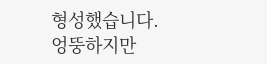형성했습니다. 엉뚱하지만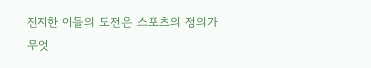진지한 이들의 도전은 스포츠의 정의가 무엇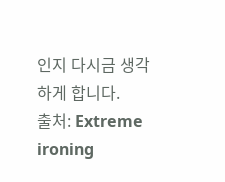인지 다시금 생각하게 합니다.
출처: Extreme ironing